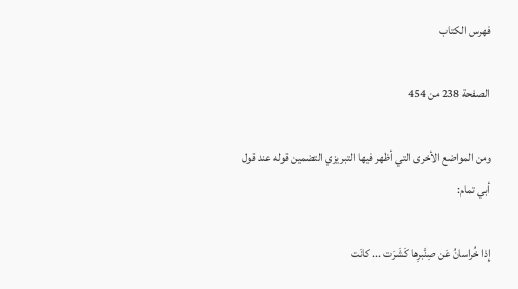فهرس الكتاب

الصفحة 238 من 454

ومن المواضع الأخرى التي أظهر فيها التبريزي التضمين قوله عند قول أبي تمام:

إِذا خُراسانُ عَن صِنَّبرِها كَشَرَت ... كانَت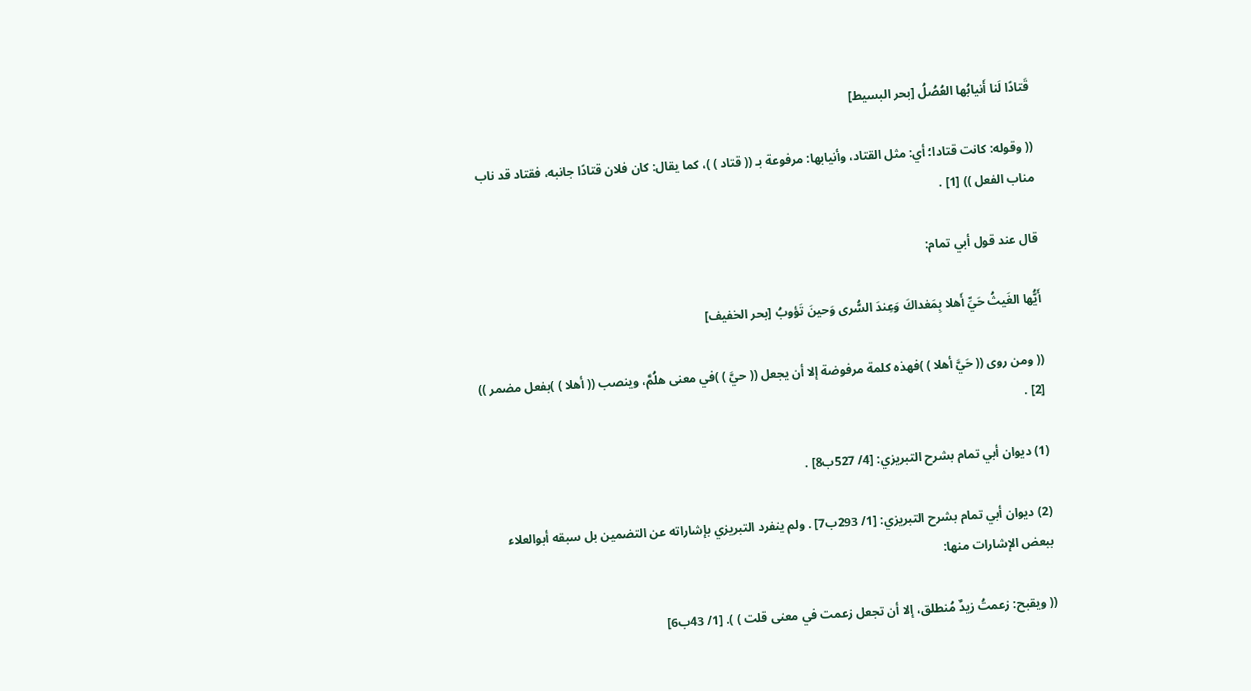قَتادًا لَنا أَنيابُها العُصُلُ [بحر البسيط]

(( وقوله: كانت قتادا؛ أي: مثل القتاد، وأنيابها: مرفوعة بـ (( قتاد ) )، كما يقال: كان فلان قتادًا جانبه، فقتاد قد ناب مناب الفعل )) [1] .

قال عند قول أبي تمام:

أَيُّها الغَيثُ حَيِّ أَهلا بِمَغداكَ وَعِندَ السُّرى وَحينَ تَؤوبُ [بحر الخفيف]

(( ومن روى (( حَيَّ أهلا ) )فهذه كلمة مرفوضة إلا أن يجعل (( حيَّ ) )في معنى هلُمَّ، وينصب (( أهلا ) )بفعل مضمر )) [2] .

(1) ديوان أبي تمام بشرح التبريزي: [4/ 527ب8] .

(2) ديوان أبي تمام بشرح التبريزي: [1/ 293ب7] . ولم ينفرد التبريزي بإشاراته عن التضمين بل سبقه أبوالعلاء ببعض الإشارات منها:

(( ويقبح: زعمتُ زيدٌ مُنطلق، إلا أن تجعل زعمت في معنى قلت ) ). [1/ 43ب6]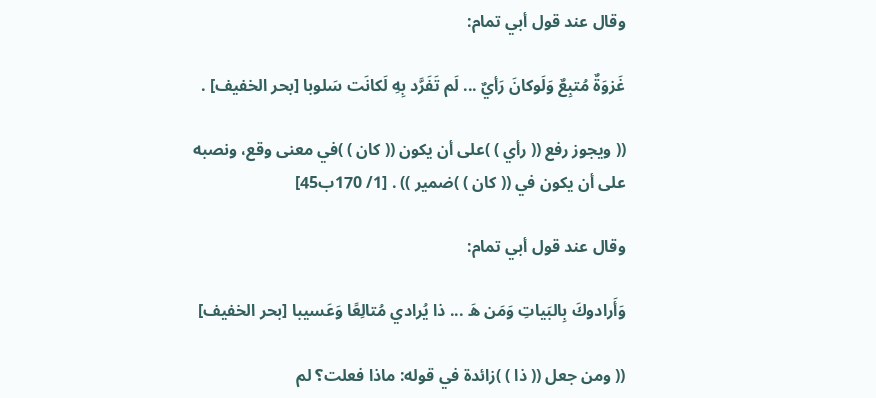وقال عند قول أبي تمام:

غَزوَةٌ مُتبِعٌ وَلَوكانَ رَأيٌ ... لَم تَفَرَّد بِهِ لَكانَت سَلوبا [بحر الخفيف] .

(( ويجوز رفع (( رأي ) )على أن يكون (( كان ) )في معنى وقع، ونصبه على أن يكون في (( كان ) )ضمير )) . [1/ 170ب45]

وقال عند قول أبي تمام:

وَأَرادوكَ بِالبَياتِ وَمَن هَ ... ذا يُرادي مُتالِعًا وَعَسيبا [بحر الخفيف]

(( ومن جعل (( ذا ) )زائدة في قوله: ماذا فعلت؟ لم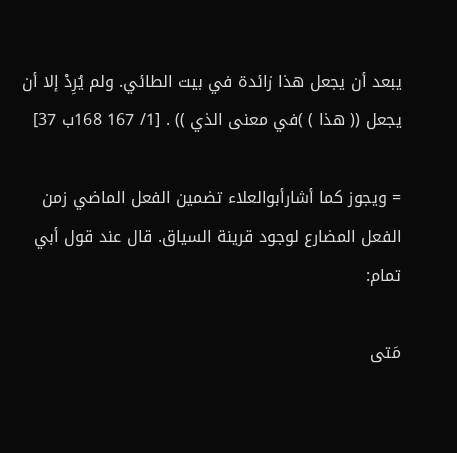يبعد أن يجعل هذا زائدة في بيت الطائي. ولم يُرِدْ إلا أن يجعل (( هذا ) )في معنى الذي )) . [1/ 167 168ب 37]

= ويجوز كما أشارأبوالعلاء تضمين الفعل الماضي زمن الفعل المضارع لوجود قرينة السياق. قال عند قول أبي تمام:

مَتى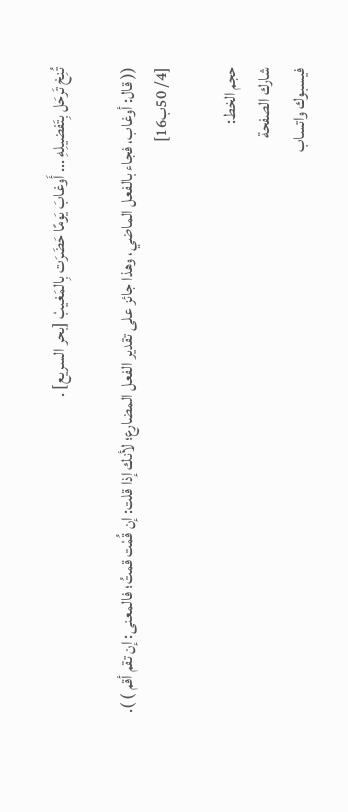تُنِخ تَرحَل بِتَفضيلِهِ ... أَوغابَ يَومًا حَضَرَت بِالمَغيبْ [بحر السريع] .

(( قال: أوغاب، فجاء بالفعل الماضي، وهذا جائز على تقدير الفعل المضارع؛ لأنك إذا قلت: إن قُمْت قمتُ؛ فالمعنى: إن تقم أقم ) ). [4/ 50ب16]

حجم الخط:
شارك الصفحة
فيسبوك واتساب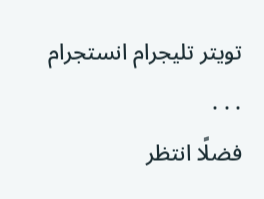تويتر تليجرام انستجرام
. . .
فضلًا انتظر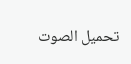تحميل الصوت